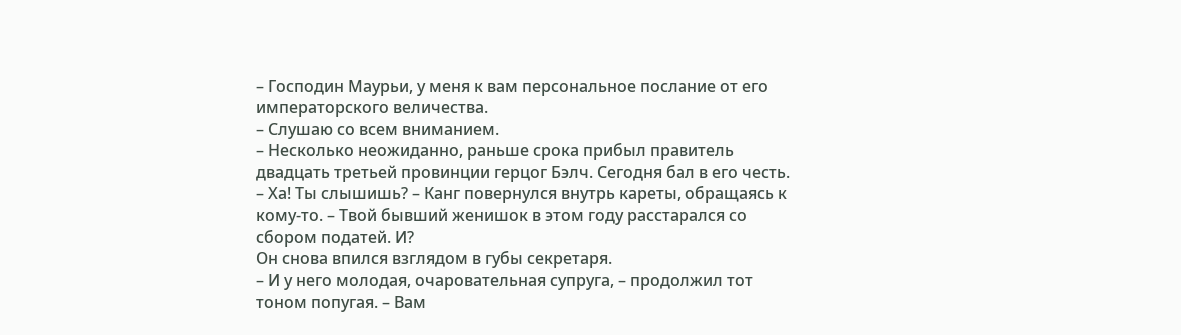– Господин Маурьи, у меня к вам персональное послание от его императорского величества.
– Слушаю со всем вниманием.
– Несколько неожиданно, раньше срока прибыл правитель двадцать третьей провинции герцог Бэлч. Сегодня бал в его честь.
– Ха! Ты слышишь? – Канг повернулся внутрь кареты, обращаясь к кому-то. – Твой бывший женишок в этом году расстарался со сбором податей. И?
Он снова впился взглядом в губы секретаря.
– И у него молодая, очаровательная супруга, – продолжил тот тоном попугая. – Вам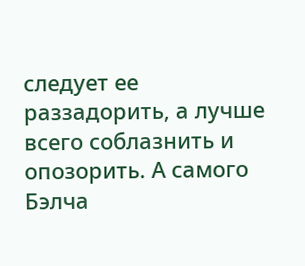следует ее раззадорить, а лучше всего соблазнить и опозорить. А самого Бэлча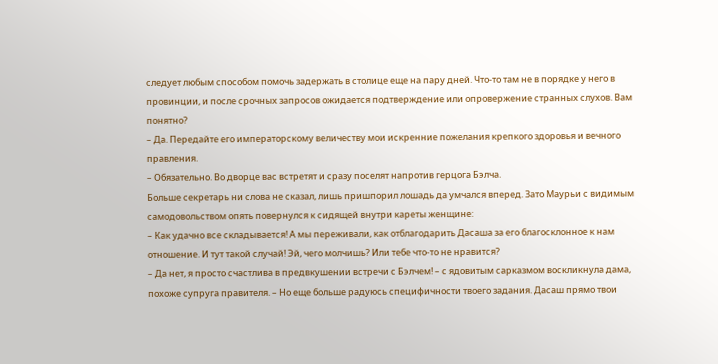следует любым способом помочь задержать в столице еще на пару дней. Что-то там не в порядке у него в провинции, и после срочных запросов ожидается подтверждение или опровержение странных слухов. Вам понятно?
– Да. Передайте его императорскому величеству мои искренние пожелания крепкого здоровья и вечного правления.
– Обязательно. Во дворце вас встретят и сразу поселят напротив герцога Бэлча.
Больше секретарь ни слова не сказал, лишь пришпорил лошадь да умчался вперед. Зато Маурьи с видимым самодовольством опять повернулся к сидящей внутри кареты женщине:
– Как удачно все складывается! А мы переживали, как отблагодарить Дасаша за его благосклонное к нам отношение. И тут такой случай! Эй, чего молчишь? Или тебе что-то не нравится?
– Да нет, я просто счастлива в предвкушении встречи с Бэлчем! – с ядовитым сарказмом воскликнула дама, похоже супруга правителя. – Но еще больше радуюсь специфичности твоего задания. Дасаш прямо твои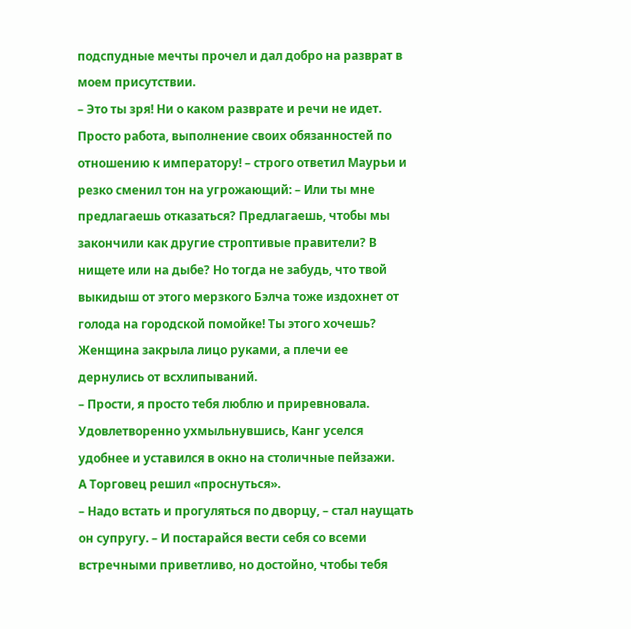подспудные мечты прочел и дал добро на разврат в моем присутствии.
– Это ты зря! Ни о каком разврате и речи не идет. Просто работа, выполнение своих обязанностей по отношению к императору! – строго ответил Маурьи и резко сменил тон на угрожающий: – Или ты мне предлагаешь отказаться? Предлагаешь, чтобы мы закончили как другие строптивые правители? В нищете или на дыбе? Но тогда не забудь, что твой выкидыш от этого мерзкого Бэлча тоже издохнет от голода на городской помойке! Ты этого хочешь?
Женщина закрыла лицо руками, а плечи ее дернулись от всхлипываний.
– Прости, я просто тебя люблю и приревновала.
Удовлетворенно ухмыльнувшись, Канг уселся удобнее и уставился в окно на столичные пейзажи.
А Торговец решил «проснуться».
– Надо встать и прогуляться по дворцу, – стал наущать он супругу. – И постарайся вести себя со всеми встречными приветливо, но достойно, чтобы тебя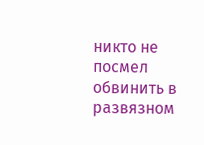никто не посмел обвинить в развязном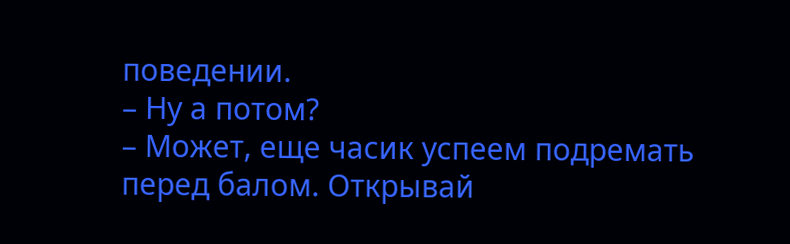поведении.
– Ну а потом?
– Может, еще часик успеем подремать перед балом. Открывай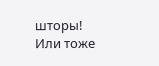шторы! Или тоже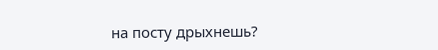на посту дрыхнешь?